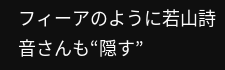フィーアのように若山詩音さんも“隠す”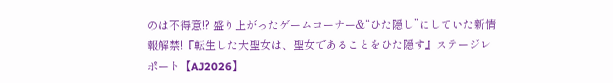のは不得意!? 盛り上がったゲームコーナー&“ひた隠し”にしていた新情報解禁!『転生した大聖女は、聖女であることをひた隠す』ステージレポート【AJ2026】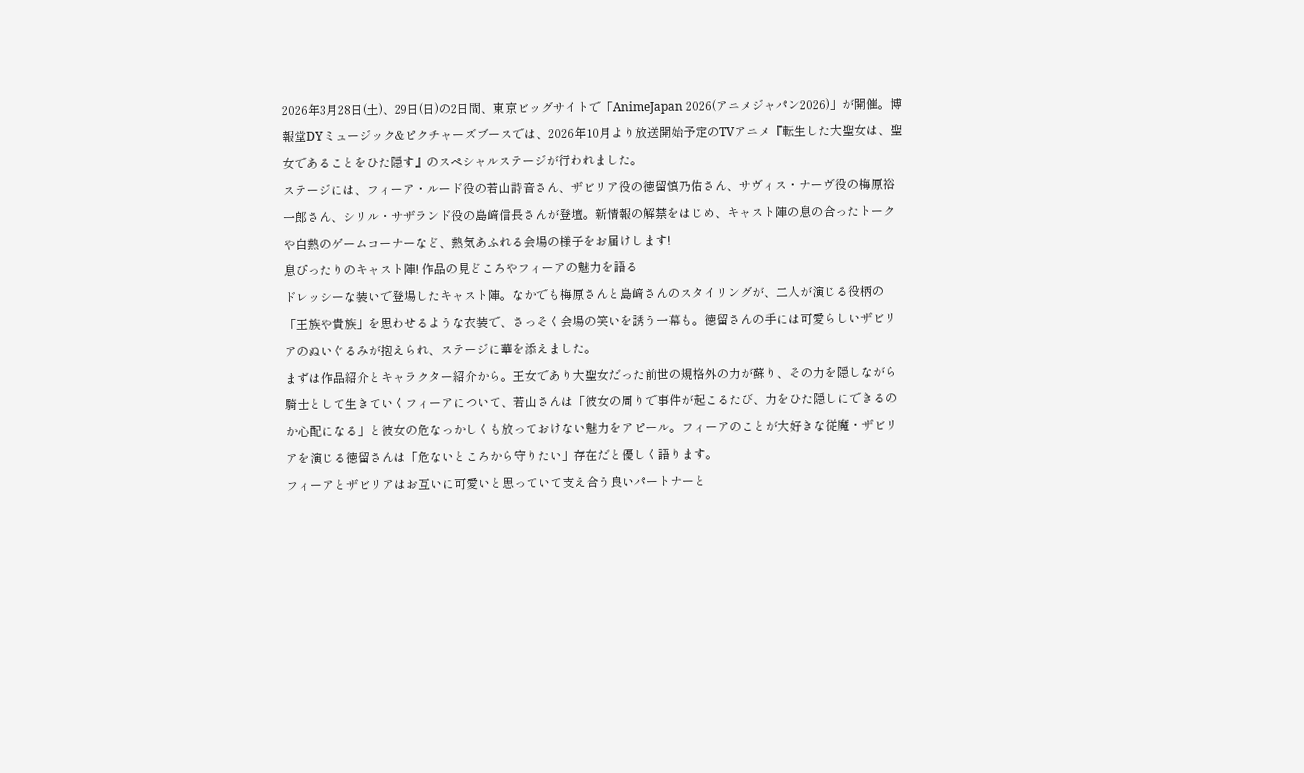2026年3月28日(土)、29日(日)の2日間、東京ビッグサイトで「AnimeJapan 2026(アニメジャパン2026)」が開催。博報堂DYミュージック&ピクチャーズブースでは、2026年10月より放送開始予定のTVアニメ『転生した大聖女は、聖女であることをひた隠す』のスペシャルステージが行われました。
ステージには、フィーア・ルード役の若山詩音さん、ザビリア役の徳留慎乃佑さん、サヴィス・ナーヴ役の梅原裕一郎さん、シリル・サザランド役の島﨑信長さんが登壇。新情報の解禁をはじめ、キャスト陣の息の合ったトークや白熱のゲームコーナーなど、熱気あふれる会場の様子をお届けします!
息ぴったりのキャスト陣! 作品の見どころやフィーアの魅力を語る
ドレッシーな装いで登場したキャスト陣。なかでも梅原さんと島﨑さんのスタイリングが、二人が演じる役柄の「王族や貴族」を思わせるような衣装で、さっそく会場の笑いを誘う一幕も。徳留さんの手には可愛らしいザビリアのぬいぐるみが抱えられ、ステージに華を添えました。
まずは作品紹介とキャラクター紹介から。王女であり大聖女だった前世の規格外の力が蘇り、その力を隠しながら騎士として生きていくフィーアについて、若山さんは「彼女の周りで事件が起こるたび、力をひた隠しにできるのか心配になる」と彼女の危なっかしくも放っておけない魅力をアピール。フィーアのことが大好きな従魔・ザビリアを演じる徳留さんは「危ないところから守りたい」存在だと優しく語ります。
フィーアとザビリアはお互いに可愛いと思っていて支え合う良いパートナーと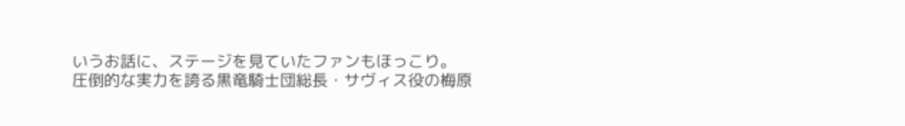いうお話に、ステージを見ていたファンもほっこり。
圧倒的な実力を誇る黒竜騎士団総長・サヴィス役の梅原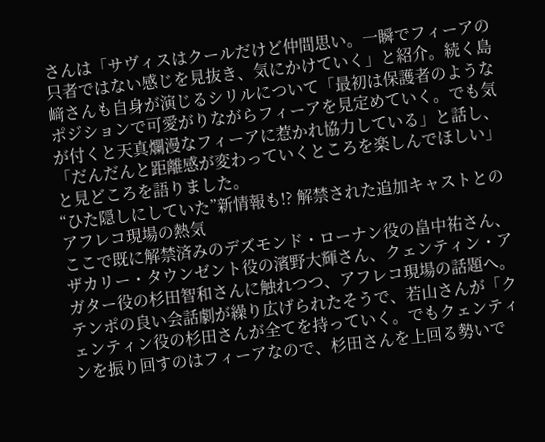さんは「サヴィスはクールだけど仲間思い。一瞬でフィーアの只者ではない感じを見抜き、気にかけていく」と紹介。続く島﨑さんも自身が演じるシリルについて「最初は保護者のようなポジションで可愛がりながらフィーアを見定めていく。でも気が付くと天真爛漫なフィーアに惹かれ協力している」と話し、「だんだんと距離感が変わっていくところを楽しんでほしい」と見どころを語りました。
“ひた隠しにしていた”新情報も!? 解禁された追加キャストとのアフレコ現場の熱気
ここで既に解禁済みのデズモンド・ローナン役の畠中祐さん、ザカリー・タウンゼント役の濱野大輝さん、クェンティン・アガター役の杉田智和さんに触れつつ、アフレコ現場の話題へ。テンポの良い会話劇が繰り広げられたそうで、若山さんが「クェンティン役の杉田さんが全てを持っていく。でもクェンティンを振り回すのはフィーアなので、杉田さんを上回る勢いで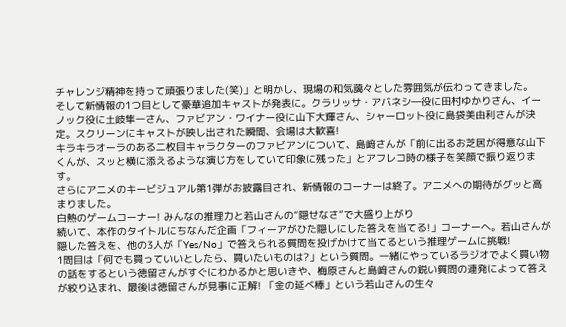チャレンジ精神を持って頑張りました(笑)」と明かし、現場の和気藹々とした雰囲気が伝わってきました。
そして新情報の1つ目として豪華追加キャストが発表に。クラリッサ・アバネシ―役に田村ゆかりさん、イーノック役に土岐隼一さん、ファビアン・ワイナー役に山下大輝さん、シャーロット役に島袋美由利さんが決定。スクリーンにキャストが映し出された瞬間、会場は大歓喜!
キラキラオーラのある二枚目キャラクターのファビアンについて、島﨑さんが「前に出るお芝居が得意な山下くんが、スッと横に添えるような演じ方をしていて印象に残った」とアフレコ時の様子を笑顔で振り返ります。
さらにアニメのキービジュアル第1弾がお披露目され、新情報のコーナーは終了。アニメへの期待がグッと高まりました。
白熱のゲームコーナー! みんなの推理力と若山さんの“隠せなさ”で大盛り上がり
続いて、本作のタイトルにちなんだ企画「フィーアがひた隠しにした答えを当てる!」コーナーへ。若山さんが隠した答えを、他の3人が「Yes/No」で答えられる質問を投げかけて当てるという推理ゲームに挑戦!
1問目は「何でも買っていいとしたら、買いたいものは?」という質問。一緒にやっているラジオでよく買い物の話をするという徳留さんがすぐにわかるかと思いきや、梅原さんと島﨑さんの鋭い質問の連発によって答えが絞り込まれ、最後は徳留さんが見事に正解! 「金の延べ棒」という若山さんの生々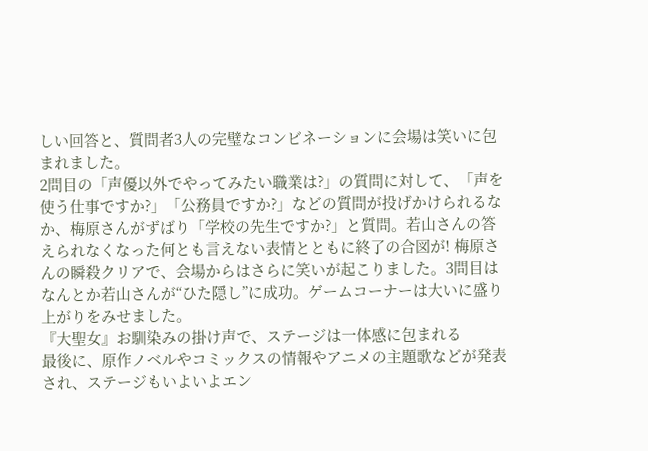しい回答と、質問者3人の完璧なコンビネーションに会場は笑いに包まれました。
2問目の「声優以外でやってみたい職業は?」の質問に対して、「声を使う仕事ですか?」「公務員ですか?」などの質問が投げかけられるなか、梅原さんがずばり「学校の先生ですか?」と質問。若山さんの答えられなくなった何とも言えない表情とともに終了の合図が! 梅原さんの瞬殺クリアで、会場からはさらに笑いが起こりました。3問目はなんとか若山さんが“ひた隠し”に成功。ゲームコーナーは大いに盛り上がりをみせました。
『大聖女』お馴染みの掛け声で、ステージは一体感に包まれる
最後に、原作ノベルやコミックスの情報やアニメの主題歌などが発表され、ステージもいよいよエン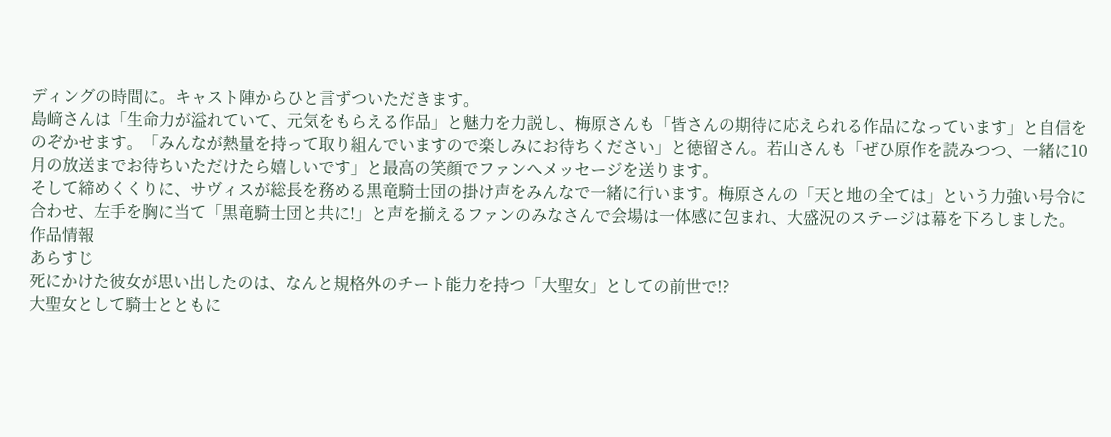ディングの時間に。キャスト陣からひと言ずついただきます。
島﨑さんは「生命力が溢れていて、元気をもらえる作品」と魅力を力説し、梅原さんも「皆さんの期待に応えられる作品になっています」と自信をのぞかせます。「みんなが熱量を持って取り組んでいますので楽しみにお待ちください」と徳留さん。若山さんも「ぜひ原作を読みつつ、一緒に10月の放送までお待ちいただけたら嬉しいです」と最高の笑顔でファンへメッセージを送ります。
そして締めくくりに、サヴィスが総長を務める黒竜騎士団の掛け声をみんなで一緒に行います。梅原さんの「天と地の全ては」という力強い号令に合わせ、左手を胸に当て「黒竜騎士団と共に!」と声を揃えるファンのみなさんで会場は一体感に包まれ、大盛況のステージは幕を下ろしました。
作品情報
あらすじ
死にかけた彼女が思い出したのは、なんと規格外のチート能力を持つ「大聖女」としての前世で!?
大聖女として騎士とともに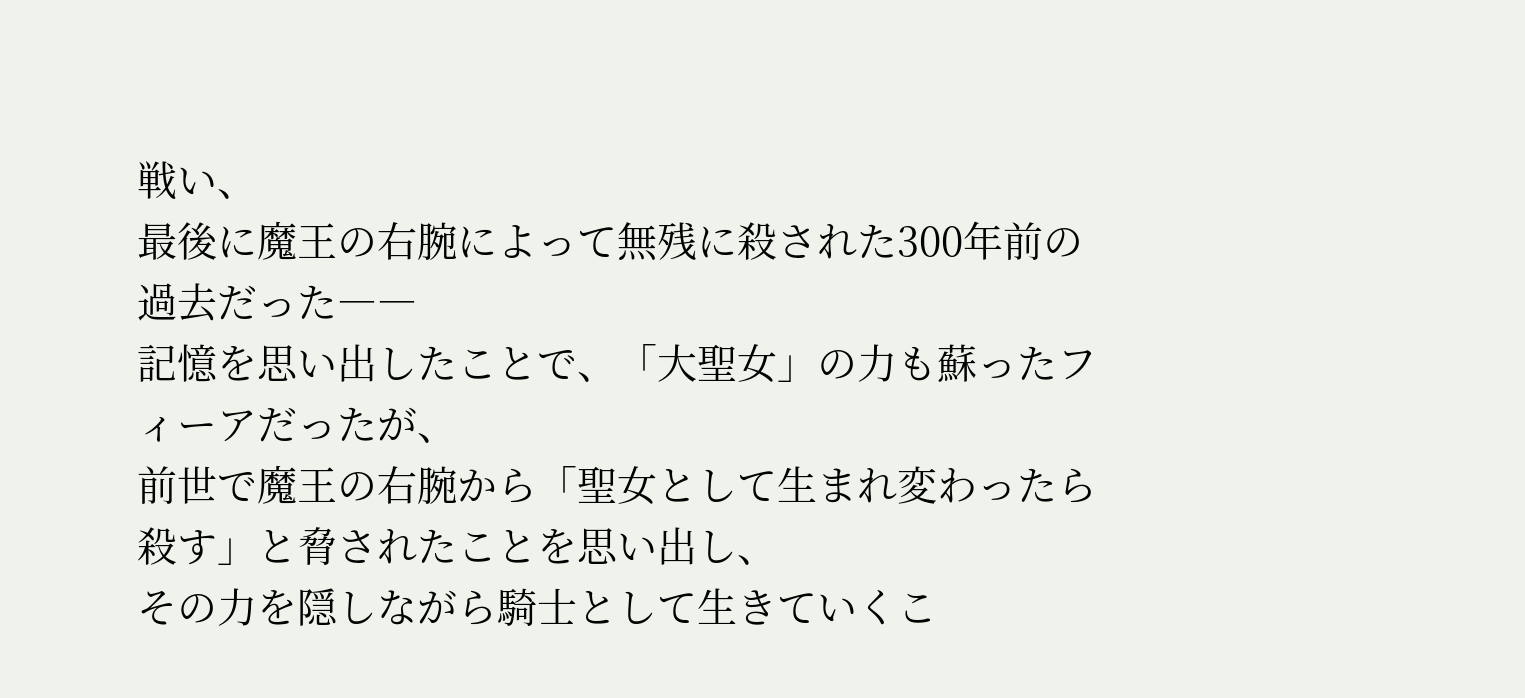戦い、
最後に魔王の右腕によって無残に殺された300年前の過去だった――
記憶を思い出したことで、「大聖女」の力も蘇ったフィーアだったが、
前世で魔王の右腕から「聖女として生まれ変わったら殺す」と脅されたことを思い出し、
その力を隠しながら騎士として生きていくこ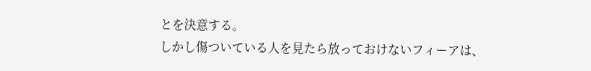とを決意する。
しかし傷ついている人を見たら放っておけないフィーアは、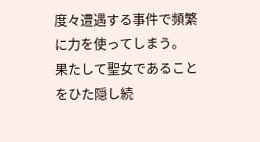度々遭遇する事件で頻繁に力を使ってしまう。
果たして聖女であることをひた隠し続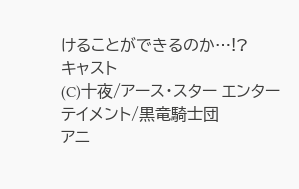けることができるのか…!?
キャスト
(C)十夜/アース・スター エンターテイメント/黒竜騎士団
アニ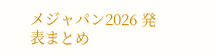メジャパン2026 発表まとめ